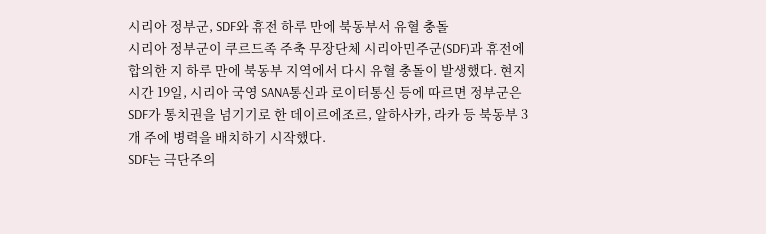시리아 정부군, SDF와 휴전 하루 만에 북동부서 유혈 충돌
시리아 정부군이 쿠르드족 주축 무장단체 시리아민주군(SDF)과 휴전에 합의한 지 하루 만에 북동부 지역에서 다시 유혈 충돌이 발생했다. 현지시간 19일, 시리아 국영 SANA통신과 로이터통신 등에 따르면 정부군은 SDF가 통치권을 넘기기로 한 데이르에조르, 알하사카, 라카 등 북동부 3개 주에 병력을 배치하기 시작했다.
SDF는 극단주의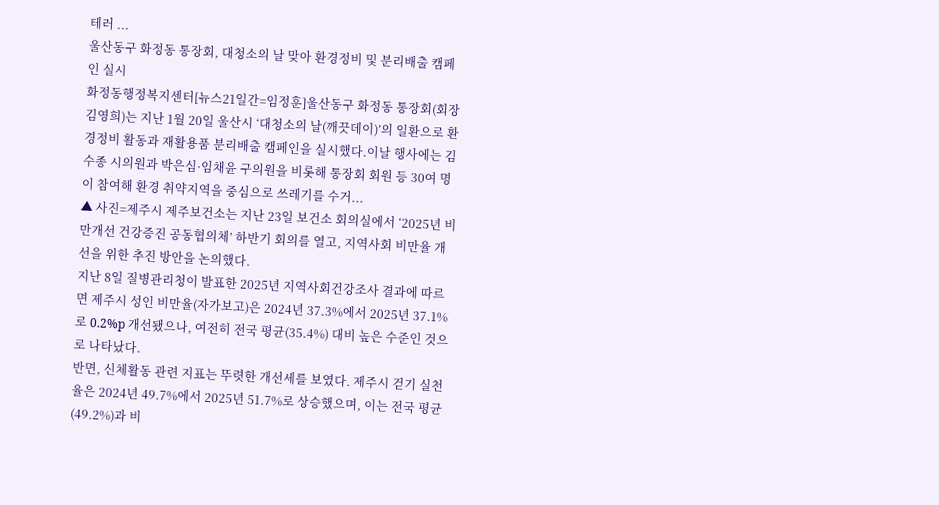테러 ...
울산동구 화정동 통장회, 대청소의 날 맞아 환경정비 및 분리배출 캠페인 실시
화정동행정복지센터[뉴스21일간=임정훈]울산동구 화정동 통장회(회장 김영희)는 지난 1월 20일 울산시 ‘대청소의 날(깨끗데이)’의 일환으로 환경정비 활동과 재활용품 분리배출 캠페인을 실시했다.이날 행사에는 김수종 시의원과 박은심·임채윤 구의원을 비롯해 통장회 회원 등 30여 명이 참여해 환경 취약지역을 중심으로 쓰레기를 수거...
▲ 사진=제주시 제주보건소는 지난 23일 보건소 회의실에서 ‘2025년 비만개선 건강증진 공동협의체’ 하반기 회의를 열고, 지역사회 비만율 개선을 위한 추진 방안을 논의했다.
지난 8일 질병관리청이 발표한 2025년 지역사회건강조사 결과에 따르면 제주시 성인 비만율(자가보고)은 2024년 37.3%에서 2025년 37.1%로 0.2%p 개선됐으나, 여전히 전국 평균(35.4%) 대비 높은 수준인 것으로 나타났다.
반면, 신체활동 관련 지표는 뚜렷한 개선세를 보였다. 제주시 걷기 실천율은 2024년 49.7%에서 2025년 51.7%로 상승했으며, 이는 전국 평균(49.2%)과 비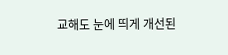교해도 눈에 띄게 개선된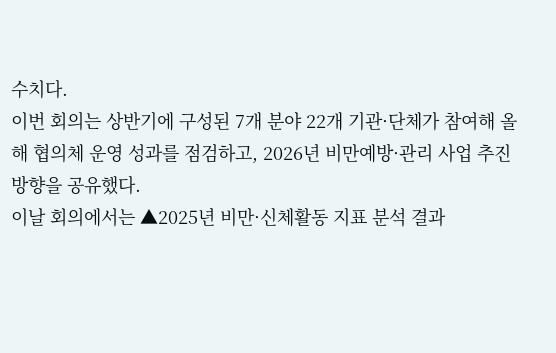수치다.
이번 회의는 상반기에 구성된 7개 분야 22개 기관·단체가 참여해 올해 협의체 운영 성과를 점검하고, 2026년 비만예방·관리 사업 추진 방향을 공유했다.
이날 회의에서는 ▲2025년 비만·신체활동 지표 분석 결과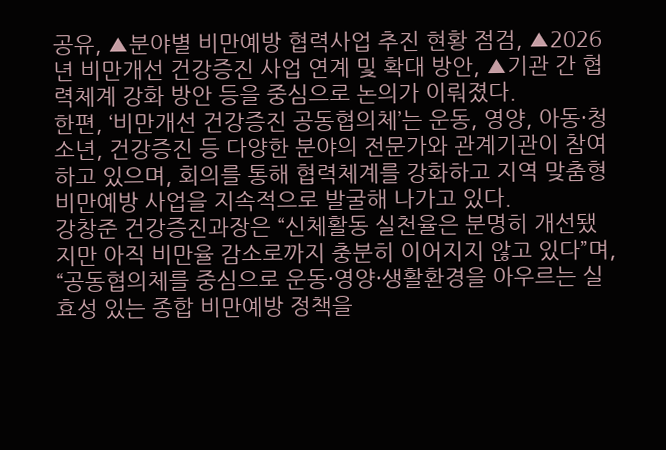공유, ▲분야별 비만예방 협력사업 추진 현황 점검, ▲2026년 비만개선 건강증진 사업 연계 및 확대 방안, ▲기관 간 협력체계 강화 방안 등을 중심으로 논의가 이뤄졌다.
한편, ‘비만개선 건강증진 공동협의체’는 운동, 영양, 아동·청소년, 건강증진 등 다양한 분야의 전문가와 관계기관이 참여하고 있으며, 회의를 통해 협력체계를 강화하고 지역 맞춤형 비만예방 사업을 지속적으로 발굴해 나가고 있다.
강창준 건강증진과장은 “신체활동 실천율은 분명히 개선됐지만 아직 비만율 감소로까지 충분히 이어지지 않고 있다”며, “공동협의체를 중심으로 운동·영양·생활환경을 아우르는 실효성 있는 종합 비만예방 정책을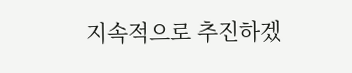지속적으로 추진하겠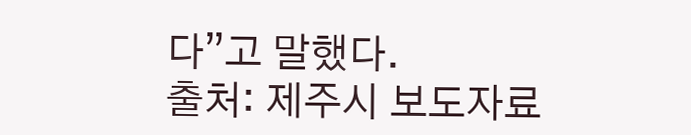다”고 말했다.
출처: 제주시 보도자료